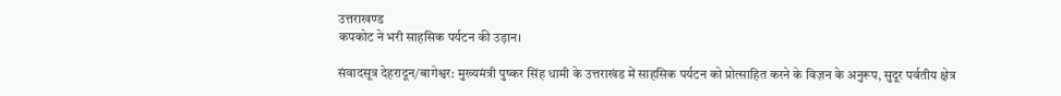उत्तराखण्ड
कपकोट ने भरी साहसिक पर्यटन की उड़ान।

संवादसूत्र देहरादून/बागेश्वर: मुख्यमंत्री पुष्कर सिंह धामी के उत्तराखंड में साहसिक पर्यटन को प्रोत्साहित करने के विज़न के अनुरूप, सुदूर पर्वतीय क्षेत्र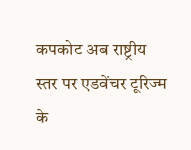कपकोट अब राष्ट्रीय स्तर पर एडवेंचर टूरिज्म के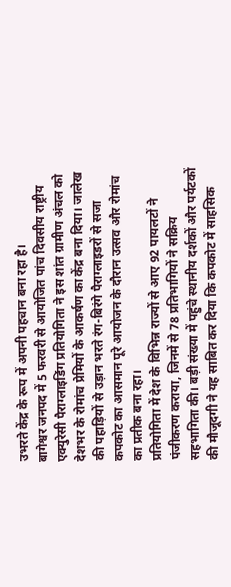उभरते केंद्र के रूप में अपनी पहचान बना रहा है।
बागेश्वर जनपद में 5 फरवरी से आयोजित पांच दिवसीय राष्ट्रीय एक्युरेसी पैराग्लाइडिंग प्रतियोगिता ने इस शांत ग्रामीण अंचल को देशभर के रोमांच प्रेमियों के आकर्षण का केंद्र बना दिया। जालेख की पहाड़ियों से उड़ान भरते रंग-बिरंगे पैराग्लाइडरों से सजा कपकोट का आसमान पूरे आयोजन के दौरान उत्सव और रोमांच का प्रतीक बना रहा।
प्रतियोगिता में देश के विभिन्न राज्यों से आए 92 पायलटों ने पंजीकरण कराया, जिनमें से 78 प्रतिभागियों ने सक्रिय सहभागिता की। बड़ी संख्या में पहुंचे स्थानीय दर्शकों और पर्यटकों की मौजूदगी ने यह साबित कर दिया कि कपकोट में साहसिक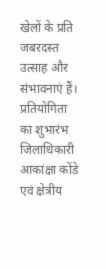खेलों के प्रति जबरदस्त उत्साह और संभावनाएं हैं।
प्रतियोगिता का शुभारंभ जिलाधिकारी आकांक्षा कोंडे एवं क्षेत्रीय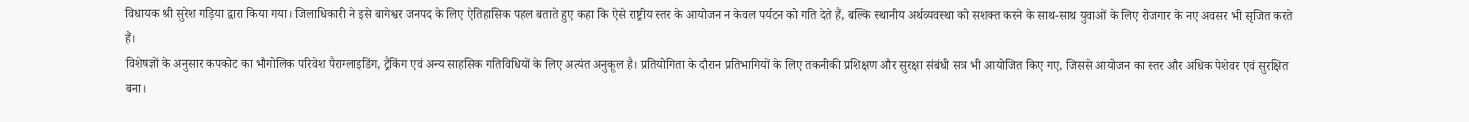विधायक श्री सुरेश गड़िया द्वारा किया गया। जिलाधिकारी ने इसे बागेश्वर जनपद के लिए ऐतिहासिक पहल बताते हुए कहा कि ऐसे राष्ट्रीय स्तर के आयोजन न केवल पर्यटन को गति देते हैं, बल्कि स्थानीय अर्थव्यवस्था को सशक्त करने के साथ-साथ युवाओं के लिए रोजगार के नए अवसर भी सृजित करते हैं।
विशेषज्ञों के अनुसार कपकोट का भौगोलिक परिवेश पैराग्लाइडिंग, ट्रैकिंग एवं अन्य साहसिक गतिविधियों के लिए अत्यंत अनुकूल है। प्रतियोगिता के दौरान प्रतिभागियों के लिए तकनीकी प्रशिक्षण और सुरक्षा संबंधी सत्र भी आयोजित किए गए, जिससे आयोजन का स्तर और अधिक पेशेवर एवं सुरक्षित बना।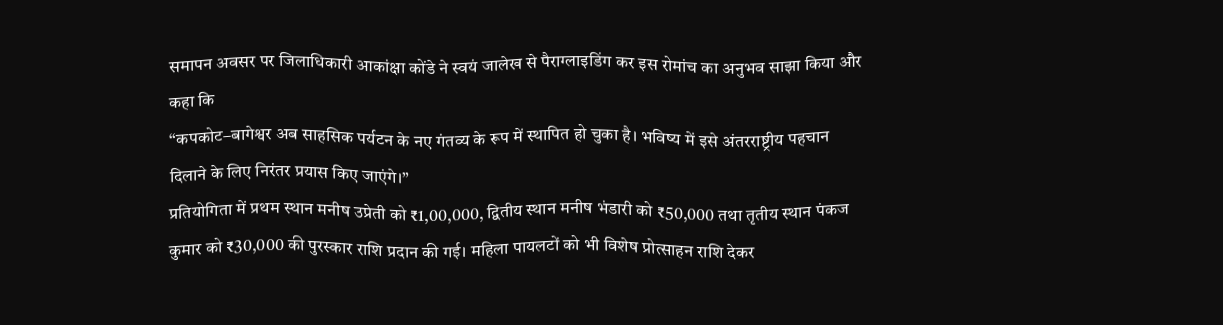समापन अवसर पर जिलाधिकारी आकांक्षा कोंडे ने स्वयं जालेख से पैराग्लाइडिंग कर इस रोमांच का अनुभव साझा किया और कहा कि
“कपकोट–बागेश्वर अब साहसिक पर्यटन के नए गंतव्य के रूप में स्थापित हो चुका है। भविष्य में इसे अंतरराष्ट्रीय पहचान दिलाने के लिए निरंतर प्रयास किए जाएंगे।”
प्रतियोगिता में प्रथम स्थान मनीष उप्रेती को ₹1,00,000, द्वितीय स्थान मनीष भंडारी को ₹50,000 तथा तृतीय स्थान पंकज कुमार को ₹30,000 की पुरस्कार राशि प्रदान की गई। महिला पायलटों को भी विशेष प्रोत्साहन राशि देकर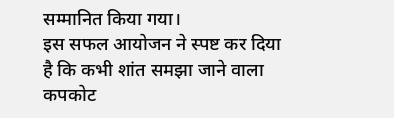सम्मानित किया गया।
इस सफल आयोजन ने स्पष्ट कर दिया है कि कभी शांत समझा जाने वाला कपकोट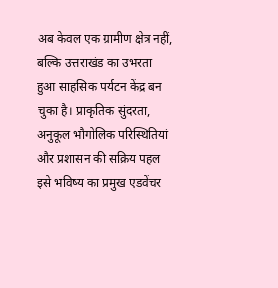अब केवल एक ग्रामीण क्षेत्र नहीं, बल्कि उत्तराखंड का उभरता हुआ साहसिक पर्यटन केंद्र बन चुका है। प्राकृतिक सुंदरता, अनुकूल भौगोलिक परिस्थितियां और प्रशासन की सक्रिय पहल इसे भविष्य का प्रमुख एडवेंचर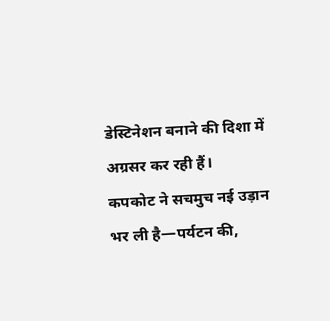डेस्टिनेशन बनाने की दिशा में अग्रसर कर रही हैं।
कपकोट ने सचमुच नई उड़ान भर ली है—पर्यटन की,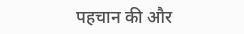पहचान की और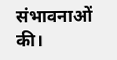संभावनाओं की।